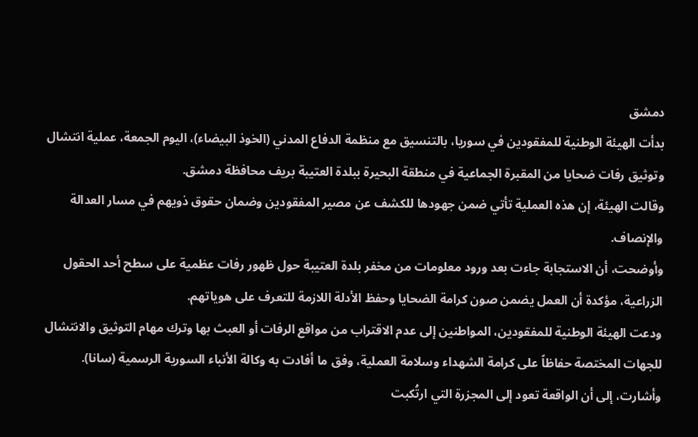دمشق
بدأت الهيئة الوطنية للمفقودين في سوريا، بالتنسيق مع منظمة الدفاع المدني (الخوذ البيضاء)، اليوم الجمعة، عملية انتشال وتوثيق رفات ضحايا من المقبرة الجماعية في منطقة البحيرة ببلدة العتيبة بريف محافظة دمشق.
وقالت الهيئة، إن هذه العملية تأتي ضمن جهودها للكشف عن مصير المفقودين وضمان حقوق ذويهم في مسار العدالة والإنصاف.
وأوضحت، أن الاستجابة جاءت بعد ورود معلومات من مخفر بلدة العتيبة حول ظهور رفات عظمية على سطح أحد الحقول الزراعية، مؤكدة أن العمل يضمن صون كرامة الضحايا وحفظ الأدلة اللازمة للتعرف على هوياتهم.
ودعت الهيئة الوطنية للمفقودين، المواطنين إلى عدم الاقتراب من مواقع الرفات أو العبث بها وترك مهام التوثيق والانتشال للجهات المختصة حفاظاً على كرامة الشهداء وسلامة العملية، وفق ما أفادت به وكالة الأنباء السورية الرسمية (سانا).
وأشارت، إلى أن الواقعة تعود إلى المجزرة التي ارتُكبت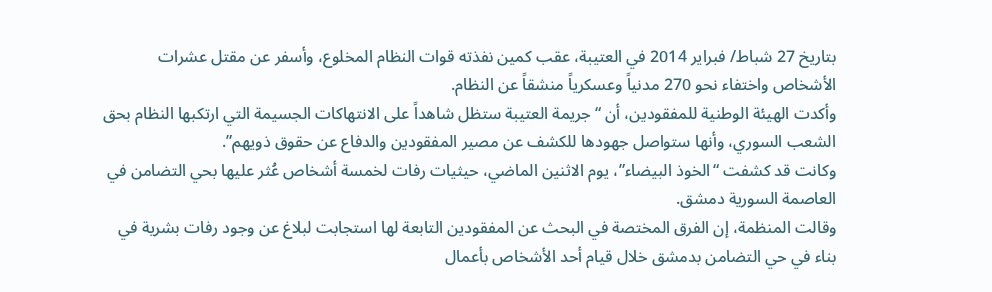بتاريخ 27 شباط/ فبراير 2014 في العتيبة، عقب كمين نفذته قوات النظام المخلوع، وأسفر عن مقتل عشرات الأشخاص واختفاء نحو 270 مدنياً وعسكرياً منشقاً عن النظام.
وأكدت الهيئة الوطنية للمفقودين، أن “جريمة العتيبة ستظل شاهداً على الانتهاكات الجسيمة التي ارتكبها النظام بحق الشعب السوري، وأنها ستواصل جهودها للكشف عن مصير المفقودين والدفاع عن حقوق ذويهم”.
وكانت قد كشفت “الخوذ البيضاء”، يوم الاثنين الماضي، حيثيات رفات لخمسة أشخاص عُثر عليها بحي التضامن في العاصمة السورية دمشق.
وقالت المنظمة، إن الفرق المختصة في البحث عن المفقودين التابعة لها استجابت لبلاغ عن وجود رفات بشرية في بناء في حي التضامن بدمشق خلال قيام أحد الأشخاص بأعمال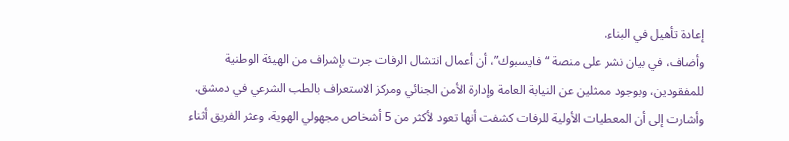إعادة تأهيل في البناء.
وأضاف، في بيان نشر على منصة “فايسبوك”، أن أعمال انتشال الرفات جرت بإشراف من الهيئة الوطنية للمفقودين، وبوجود ممثلين عن النيابة العامة وإدارة الأمن الجنائي ومركز الاستعراف بالطب الشرعي في دمشق.
وأشارت إلى أن المعطيات الأولية للرفات كشفت أنها تعود لأكثر من 5 أشخاص مجهولي الهوية، وعثر الفريق أثناء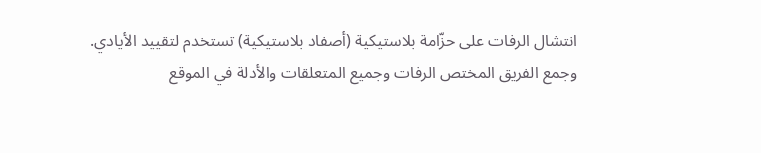انتشال الرفات على حزّامة بلاستيكية (أصفاد بلاستيكية) تستخدم لتقييد الأيادي.
وجمع الفريق المختص الرفات وجميع المتعلقات والأدلة في الموقع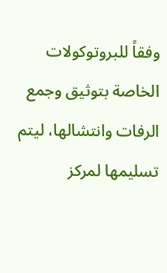وفقاً للبروتوكولات الخاصة بتوثيق وجمع الرفات وانتشالها، ليتم تسليمها لمركز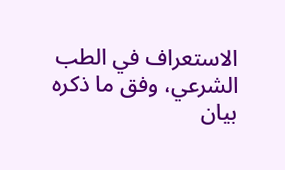الاستعراف في الطب الشرعي، وفق ما ذكره بيان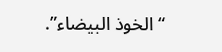“الخوذ البيضاء”.